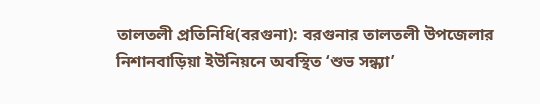তালতলী প্রতিনিধি(বরগুনা): বরগুনার তালতলী উপজেলার নিশানবাড়িয়া ইউনিয়নে অবস্থিত ‘শুভ সন্ধ্যা’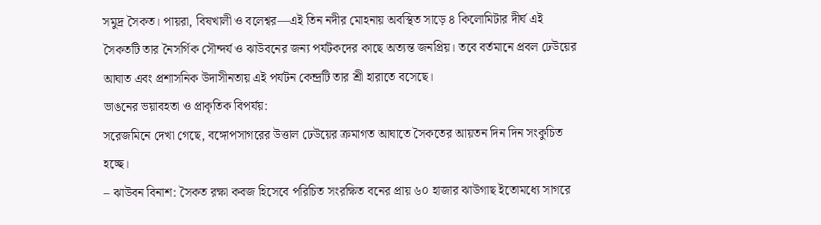সমুদ্র সৈকত। পায়রা, বিষখালী ও বলেশ্বর—এই তিন নদীর মোহনায় অবস্থিত সাড়ে ৪ কিলোমিটার দীর্ঘ এই সৈকতটি তার নৈসর্গিক সৌন্দর্য ও ঝাউবনের জন্য পর্যটকদের কাছে অত্যন্ত জনপ্রিয়। তবে বর্তমানে প্রবল ঢেউয়ের আঘাত এবং প্রশাসনিক উদাসীনতায় এই পর্যটন কেন্দ্রটি তার শ্রী হারাতে বসেছে।
ভাঙনের ভয়াবহতা ও প্রাকৃতিক বিপর্যয়:
সরেজমিনে দেখা গেছে, বঙ্গোপসাগরের উত্তাল ঢেউয়ের ক্রমাগত আঘাতে সৈকতের আয়তন দিন দিন সংকুচিত হচ্ছে।
– ঝাউবন বিনাশ: সৈকত রক্ষা কবজ হিসেবে পরিচিত সংরক্ষিত বনের প্রায় ৬০ হাজার ঝাউগাছ ইতোমধ্যে সাগরে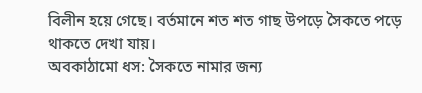বিলীন হয়ে গেছে। বর্তমানে শত শত গাছ উপড়ে সৈকতে পড়ে থাকতে দেখা যায়।
অবকাঠামো ধস: সৈকতে নামার জন্য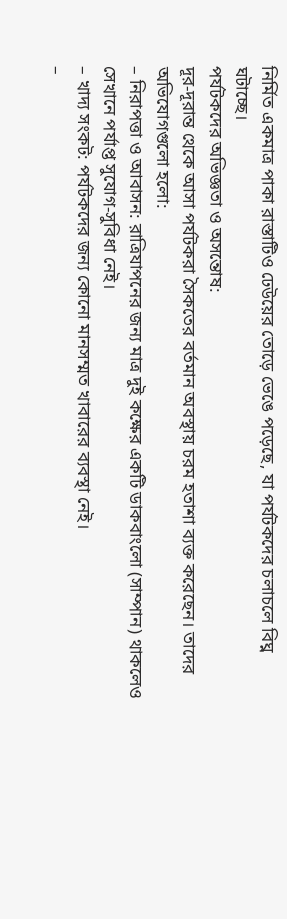নির্মিত একমাত্র পাকা রাস্তাটিও ঢেউয়ের তোড়ে ভেঙে পড়েছে, যা পর্যটকদের চলাচলে বিঘ্ন ঘটাচ্ছে।
পর্যটকদের অভিজ্ঞতা ও অসন্তোষ:
দূর-দূরান্ত থেকে আসা পর্যটকরা সৈকতের বর্তমান অবস্থায় চরম হতাশা ব্যক্ত করেছেন। তাদের অভিযোগগুলো হলো:
– নিরাপত্তা ও আবাসন: রাত্রিযাপনের জন্য মাত্র দুই কক্ষের একটি ডাকবাংলো (সাম্পান) থাকলেও সেখানে পর্যাপ্ত সুযোগ-সুবিধা নেই।
– খাদ্য সংকট: পর্যটকদের জন্য কোনো মানসম্মত খাবারের ব্যবস্থা নেই।
–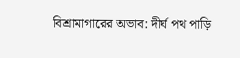বিশ্রামাগারের অভাব: দীর্ঘ পথ পাড়ি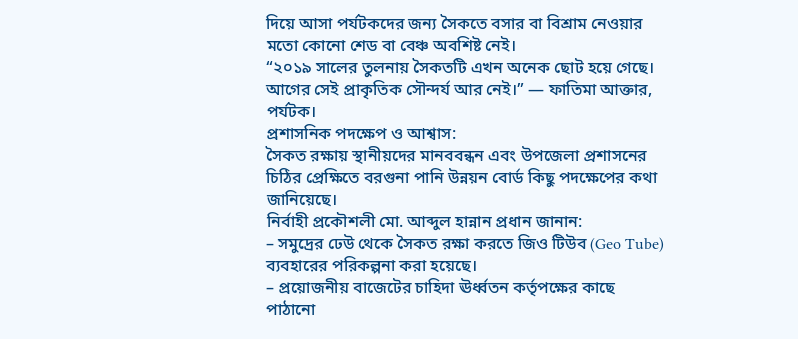দিয়ে আসা পর্যটকদের জন্য সৈকতে বসার বা বিশ্রাম নেওয়ার মতো কোনো শেড বা বেঞ্চ অবশিষ্ট নেই।
“২০১৯ সালের তুলনায় সৈকতটি এখন অনেক ছোট হয়ে গেছে। আগের সেই প্রাকৃতিক সৌন্দর্য আর নেই।” — ফাতিমা আক্তার, পর্যটক।
প্রশাসনিক পদক্ষেপ ও আশ্বাস:
সৈকত রক্ষায় স্থানীয়দের মানববন্ধন এবং উপজেলা প্রশাসনের চিঠির প্রেক্ষিতে বরগুনা পানি উন্নয়ন বোর্ড কিছু পদক্ষেপের কথা জানিয়েছে।
নির্বাহী প্রকৌশলী মো. আব্দুল হান্নান প্রধান জানান:
– সমুদ্রের ঢেউ থেকে সৈকত রক্ষা করতে জিও টিউব (Geo Tube) ব্যবহারের পরিকল্পনা করা হয়েছে।
– প্রয়োজনীয় বাজেটের চাহিদা ঊর্ধ্বতন কর্তৃপক্ষের কাছে পাঠানো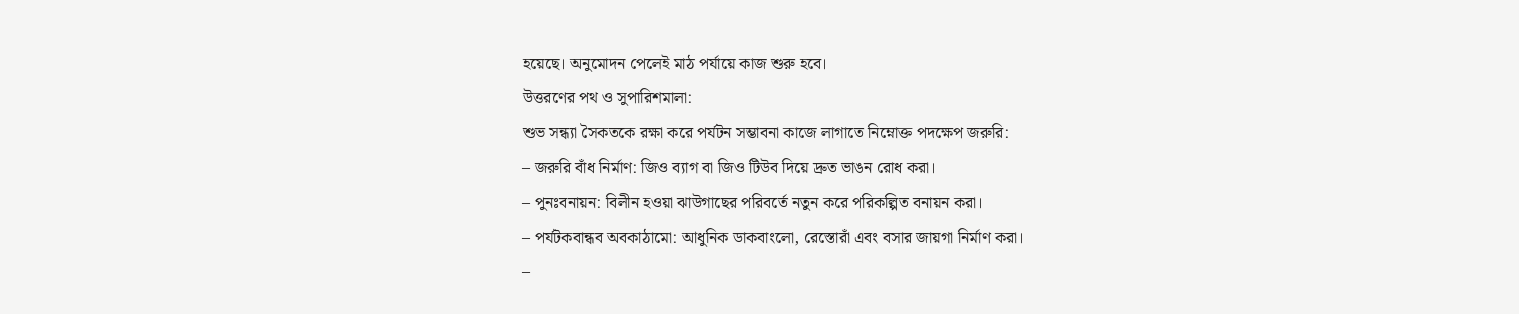হয়েছে। অনুমোদন পেলেই মাঠ পর্যায়ে কাজ শুরু হবে।
উত্তরণের পথ ও সুপারিশমালা:
শুভ সন্ধ্যা সৈকতকে রক্ষা করে পর্যটন সম্ভাবনা কাজে লাগাতে নিম্নোক্ত পদক্ষেপ জরুরি:
– জরুরি বাঁধ নির্মাণ: জিও ব্যাগ বা জিও টিউব দিয়ে দ্রুত ভাঙন রোধ করা।
– পুনঃবনায়ন: বিলীন হওয়া ঝাউগাছের পরিবর্তে নতুন করে পরিকল্পিত বনায়ন করা।
– পর্যটকবান্ধব অবকাঠামো: আধুনিক ডাকবাংলো, রেস্তোরাঁ এবং বসার জায়গা নির্মাণ করা।
–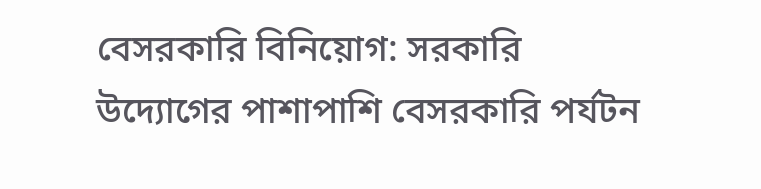বেসরকারি বিনিয়োগ: সরকারি উদ্যোগের পাশাপাশি বেসরকারি পর্যটন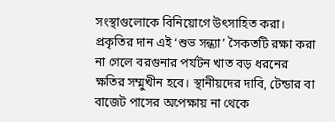সংস্থাগুলোকে বিনিয়োগে উৎসাহিত করা।
প্রকৃতির দান এই ‘শুভ সন্ধ্যা’ সৈকতটি রক্ষা করা না গেলে বরগুনার পর্যটন খাত বড় ধরনের ক্ষতির সম্মুখীন হবে। স্থানীয়দের দাবি, টেন্ডার বা বাজেট পাসের অপেক্ষায় না থেকে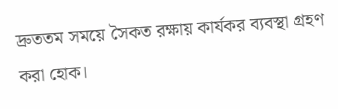দ্রুততম সময়ে সৈকত রক্ষায় কার্যকর ব্যবস্থা গ্রহণ করা হোক।